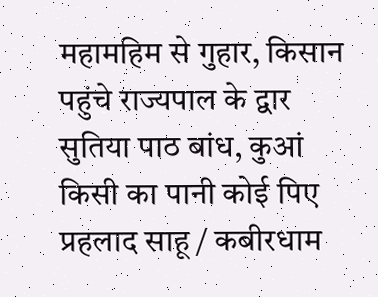महामहिम से गुहार, किसान पहुंचे राज्यपाल के द्वार सुतिया पाठ बांध, कुआं किसी का पानी कोई पिए
प्रहलाद साहू / कबीरधाम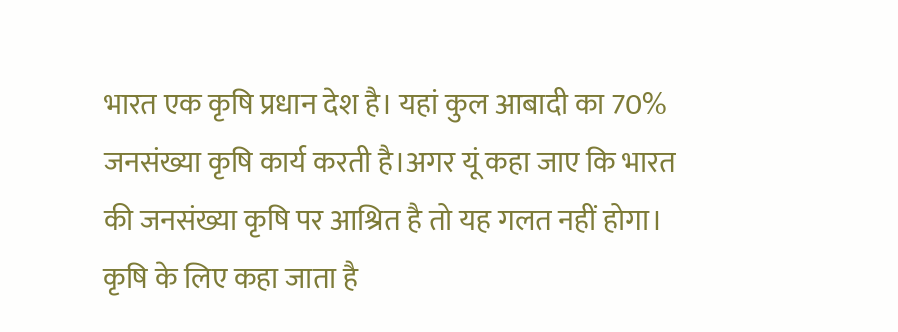भारत एक कृषि प्रधान देश है। यहां कुल आबादी का 70% जनसंख्या कृषि कार्य करती है।अगर यूं कहा जाए कि भारत की जनसंख्या कृषि पर आश्रित है तो यह गलत नहीं होगा। कृषि के लिए कहा जाता है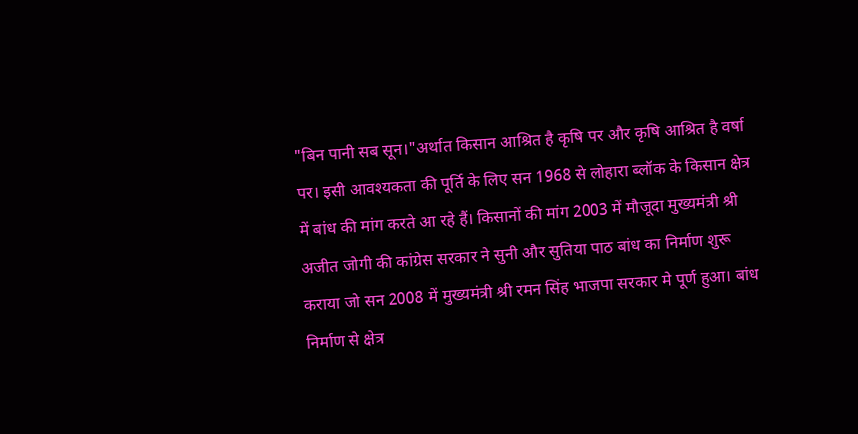"बिन पानी सब सून।"अर्थात किसान आश्रित है कृषि पर और कृषि आश्रित है वर्षा पर। इसी आवश्यकता की पूर्ति के लिए सन 1968 से लोहारा ब्लॉक के किसान क्षेत्र में बांध की मांग करते आ रहे हैं। किसानों की मांग 2003 में मौजूदा मुख्यमंत्री श्री अजीत जोगी की कांग्रेस सरकार ने सुनी और सुतिया पाठ बांध का निर्माण शुरू कराया जो सन 2008 में मुख्यमंत्री श्री रमन सिंह भाजपा सरकार मे पूर्ण हुआ। बांध निर्माण से क्षेत्र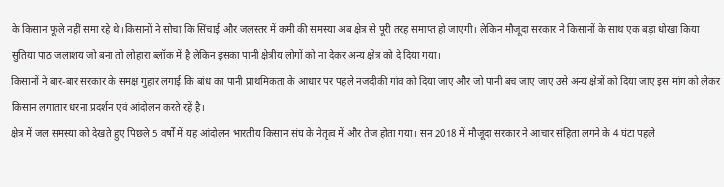के किसान फूले नहीं समा रहे थे।किसानों ने सोचा कि सिंचाई और जलस्तर में कमी की समस्या अब क्षेत्र से पूरी तरह समाप्त हो जाएगी। लेकिन मौजूदा सरकार ने किसानों के साथ एक बड़ा धोखा किया सुतिया पाठ जलाशय जो बना तो लोहारा ब्लॉक में है लेकिन इसका पानी क्षेत्रीय लोगों को ना देकर अन्य क्षेत्र को दे दिया गया।
किसानों ने बार-बार सरकार के समक्ष गुहार लगाई कि बांध का पानी प्राथमिकता के आधार पर पहले नजदीकी गांव को दिया जाए और जो पानी बच जाए जाए उसे अन्य क्षेत्रों को दिया जाए इस मांग को लेकर किसान लगातार धरना प्रदर्शन एवं आंदोलन करते रहें है।
क्षेत्र में जल समस्या को देखते हुए पिछले 5 वर्षों में यह आंदोलन भारतीय किसान संघ के नेतृत्व में और तेज होता गया। सन 2018 में मौजूदा सरकार ने आचार संहिता लगने के 4 घंटा पहले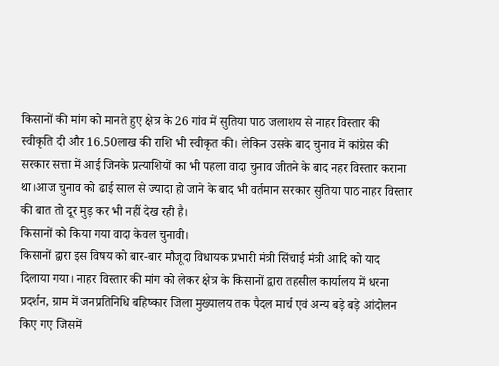किसानों की मांग को मानते हुए क्षेत्र के 26 गांव में सुतिया पाठ जलाशय से नाहर विस्तार की स्वीकृति दी और 16.50लाख की राशि भी स्वीकृत की। लेकिन उसके बाद चुनाव में कांग्रेस की सरकार सत्ता में आई जिनके प्रत्याशियों का भी पहला वादा चुनाव जीतने के बाद नहर विस्तार कराना था।आज चुनाव को ढाई साल से ज्यादा हो जाने के बाद भी वर्तमान सरकार सुतिया पाठ नाहर विस्तार की बात तो दूर मुड़ कर भी नहीं देख रही है।
किसानों को किया गया वादा केवल चुनावी।
किसानों द्वारा इस विषय को बार-बार मौजूदा विधायक प्रभारी मंत्री सिंचाई मंत्री आदि को याद दिलाया गया। नाहर विस्तार की मांग को लेकर क्षेत्र के किसानों द्वारा तहसील कार्यालय में धरना प्रदर्शन, ग्राम में जनप्रतिनिधि बहिष्कार जिला मुख्यालय तक पैदल मार्च एवं अन्य बड़े बड़े आंदोलन किए गए जिसमें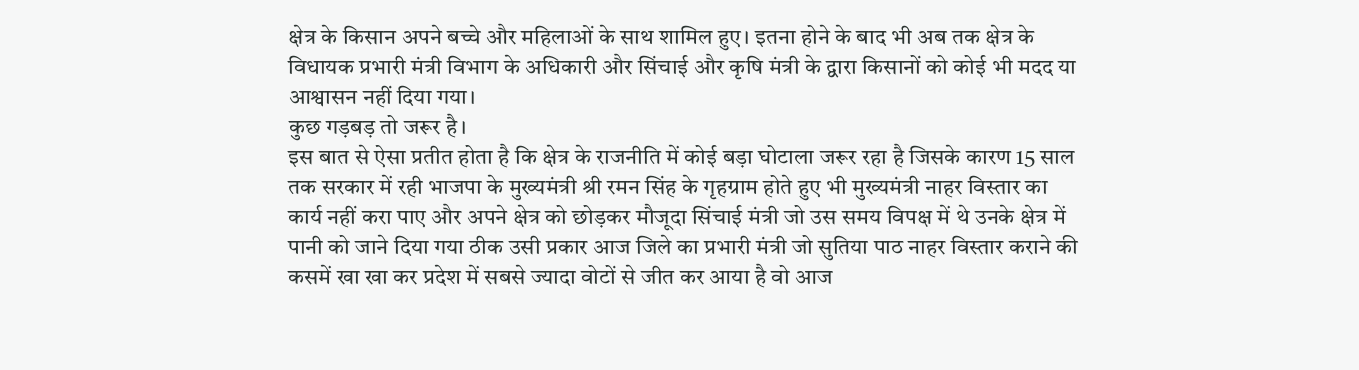क्षेत्र के किसान अपने बच्चे और महिलाओं के साथ शामिल हुए। इतना होने के बाद भी अब तक क्षेत्र के विधायक प्रभारी मंत्री विभाग के अधिकारी और सिंचाई और कृषि मंत्री के द्वारा किसानों को कोई भी मदद या आश्वासन नहीं दिया गया।
कुछ गड़बड़ तो जरूर है।
इस बात से ऐसा प्रतीत होता है कि क्षेत्र के राजनीति में कोई बड़ा घोटाला जरूर रहा है जिसके कारण 15 साल तक सरकार में रही भाजपा के मुख्यमंत्री श्री रमन सिंह के गृहग्राम होते हुए भी मुख्यमंत्री नाहर विस्तार का कार्य नहीं करा पाए और अपने क्षेत्र को छोड़कर मौजूदा सिंचाई मंत्री जो उस समय विपक्ष में थे उनके क्षेत्र में पानी को जाने दिया गया ठीक उसी प्रकार आज जिले का प्रभारी मंत्री जो सुतिया पाठ नाहर विस्तार कराने की कसमें खा खा कर प्रदेश में सबसे ज्यादा वोटों से जीत कर आया है वो आज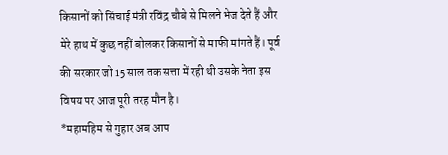किसानों को सिंचाई मंत्री रविंद्र चौबे से मिलने भेज देते हैं और मेरे हाथ में कुछ नहीं बोलकर किसानों से माफी मांगते हैं। पूर्व की सरकार जो 15 साल तक सत्ता में रही थी उसके नेता इस विषय पर आज पूरी तरह मौन है।
*महामहिम से गुहार अब आप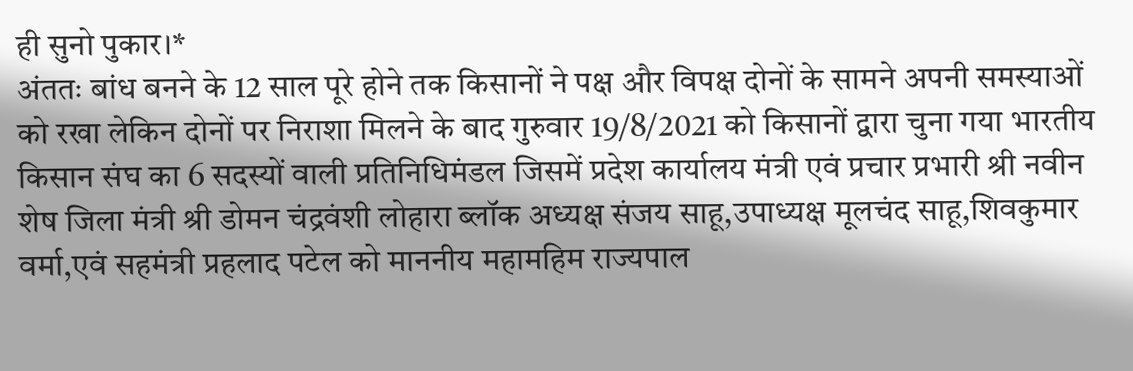ही सुनो पुकार।*
अंततः बांध बनने के 12 साल पूरे होने तक किसानों ने पक्ष और विपक्ष दोनों के सामने अपनी समस्याओं को रखा लेकिन दोनों पर निराशा मिलने के बाद गुरुवार 19/8/2021 को किसानों द्वारा चुना गया भारतीय किसान संघ का 6 सदस्यों वाली प्रतिनिधिमंडल जिसमें प्रदेश कार्यालय मंत्री एवं प्रचार प्रभारी श्री नवीन शेष जिला मंत्री श्री डोमन चंद्रवंशी लोहारा ब्लॉक अध्यक्ष संजय साहू,उपाध्यक्ष मूलचंद साहू,शिवकुमार वर्मा,एवं सहमंत्री प्रहलाद पटेल को माननीय महामहिम राज्यपाल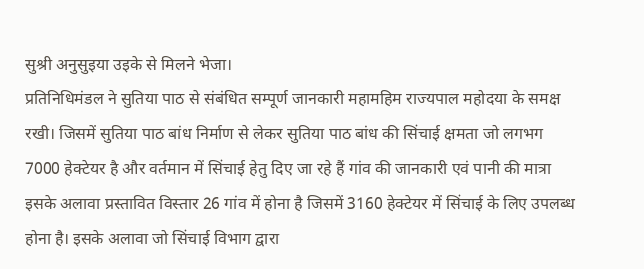सुश्री अनुसुइया उइके से मिलने भेजा।
प्रतिनिधिमंडल ने सुतिया पाठ से संबंधित सम्पूर्ण जानकारी महामहिम राज्यपाल महोदया के समक्ष रखी। जिसमें सुतिया पाठ बांध निर्माण से लेकर सुतिया पाठ बांध की सिंचाई क्षमता जो लगभग 7000 हेक्टेयर है और वर्तमान में सिंचाई हेतु दिए जा रहे हैं गांव की जानकारी एवं पानी की मात्रा इसके अलावा प्रस्तावित विस्तार 26 गांव में होना है जिसमें 3160 हेक्टेयर में सिंचाई के लिए उपलब्ध होना है। इसके अलावा जो सिंचाई विभाग द्वारा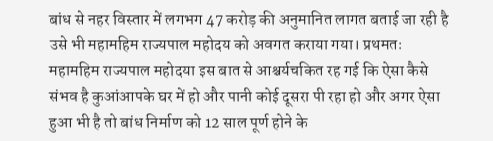बांध से नहर विस्तार में लगभग 47 करोड़ की अनुमानित लागत बताई जा रही है उसे भी महामहिम राज्यपाल महोदय को अवगत कराया गया। प्रथमतः महामहिम राज्यपाल महोदया इस बात से आश्चर्यचकित रह गई कि ऐसा कैसे संभव है कुआंआपके घर में हो और पानी कोई दूसरा पी रहा हो और अगर ऐसा हुआ भी है तो बांध निर्माण को 12 साल पूर्ण होने के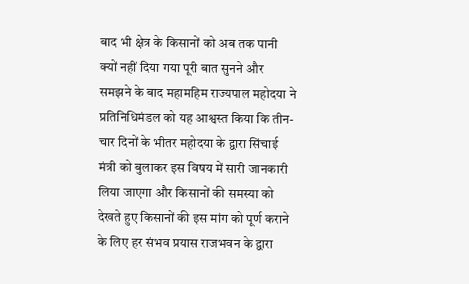बाद भी क्षेत्र के किसानों को अब तक पानी क्यों नहीं दिया गया पूरी बात सुनने और समझने के बाद महामहिम राज्यपाल महोदया ने प्रतिनिधिमंडल को यह आश्वस्त किया कि तीन-चार दिनों के भीतर महोदया के द्वारा सिंचाई मंत्री को बुलाकर इस विषय में सारी जानकारी लिया जाएगा और किसानों की समस्या को देखते हुए किसानों की इस मांग को पूर्ण कराने के लिए हर संभव प्रयास राजभवन के द्वारा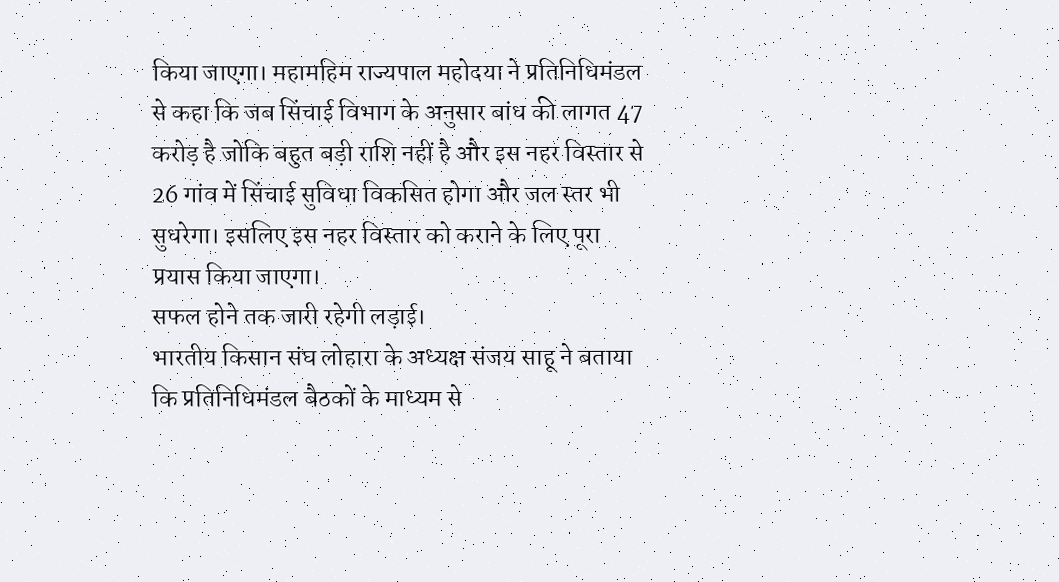किया जाएगा। महामहिम राज्यपाल महोदया ने प्रतिनिधिमंडल से कहा कि जब सिंचाई विभाग के अनुसार बांध की लागत 47 करोड़ है जोकि बहुत बड़ी राशि नहीं है और इस नहर विस्तार से 26 गांव में सिंचाई सुविधा विकसित होगा और जल स्तर भी सुधरेगा। इसलिए इस नहर विस्तार को कराने के लिए पूरा प्रयास किया जाएगा।
सफल होने तक जारी रहेगी लड़ाई।
भारतीय किसान संघ लोहारा के अध्यक्ष संजय साहू ने बताया कि प्रतिनिधिमंडल बैठकों के माध्यम से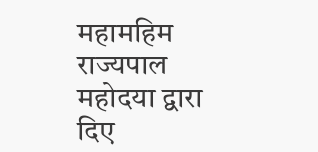महामहिम राज्यपाल महोदया द्वारा दिए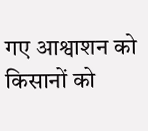गए आश्वाशन को किसानों को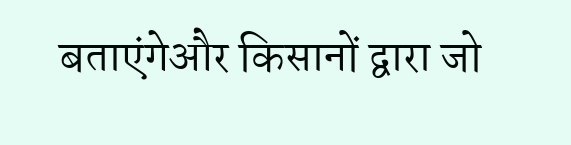बताएंगेऔर किसानों द्वारा जो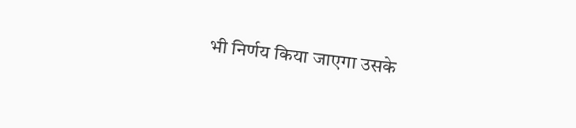भी निर्णय किया जाएगा उसके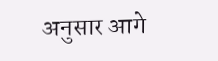अनुसार आगे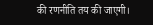की रणनीति तय की जाएगी।